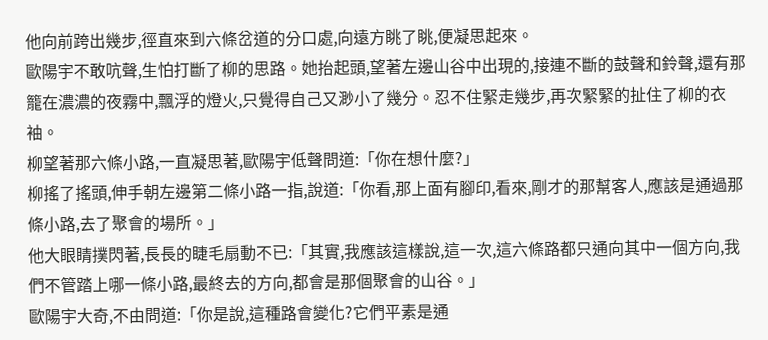他向前跨出幾步,徑直來到六條岔道的分口處,向遠方眺了眺,便凝思起來。
歐陽宇不敢吭聲,生怕打斷了柳的思路。她抬起頭,望著左邊山谷中出現的,接連不斷的鼓聲和鈴聲,還有那籠在濃濃的夜霧中,飄浮的燈火,只覺得自己又渺小了幾分。忍不住緊走幾步,再次緊緊的扯住了柳的衣袖。
柳望著那六條小路,一直凝思著,歐陽宇低聲問道:「你在想什麼?」
柳搖了搖頭,伸手朝左邊第二條小路一指,說道:「你看,那上面有腳印,看來,剛才的那幫客人,應該是通過那條小路,去了聚會的場所。」
他大眼睛撲閃著,長長的睫毛扇動不已:「其實,我應該這樣說,這一次,這六條路都只通向其中一個方向,我們不管踏上哪一條小路,最終去的方向,都會是那個聚會的山谷。」
歐陽宇大奇,不由問道:「你是說,這種路會變化?它們平素是通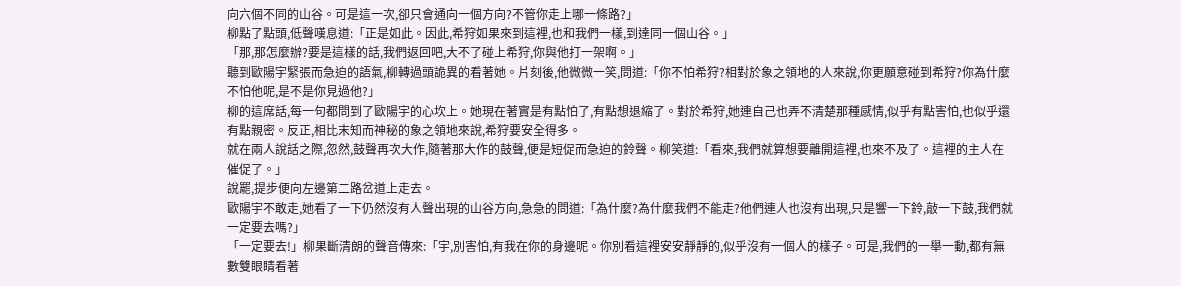向六個不同的山谷。可是這一次,卻只會通向一個方向?不管你走上哪一條路?」
柳點了點頭,低聲嘆息道:「正是如此。因此,希狩如果來到這裡,也和我們一樣,到達同一個山谷。」
「那,那怎麼辦?要是這樣的話,我們返回吧,大不了碰上希狩,你與他打一架啊。」
聽到歐陽宇緊張而急迫的語氣,柳轉過頭詭異的看著她。片刻後,他微微一笑,問道:「你不怕希狩?相對於象之領地的人來說,你更願意碰到希狩?你為什麼不怕他呢,是不是你見過他?」
柳的這席話,每一句都問到了歐陽宇的心坎上。她現在著實是有點怕了,有點想退縮了。對於希狩,她連自己也弄不清楚那種感情,似乎有點害怕,也似乎還有點親密。反正,相比末知而神秘的象之領地來說,希狩要安全得多。
就在兩人說話之際,忽然,鼓聲再次大作,隨著那大作的鼓聲,便是短促而急迫的鈴聲。柳笑道:「看來,我們就算想要離開這裡,也來不及了。這裡的主人在催促了。」
說罷,提步便向左邊第二路岔道上走去。
歐陽宇不敢走,她看了一下仍然沒有人聲出現的山谷方向,急急的問道:「為什麼?為什麼我們不能走?他們連人也沒有出現,只是響一下鈴,敲一下鼓,我們就一定要去嗎?」
「一定要去!」柳果斷清朗的聲音傳來:「宇,別害怕,有我在你的身邊呢。你別看這裡安安靜靜的,似乎沒有一個人的樣子。可是,我們的一舉一動,都有無數雙眼睛看著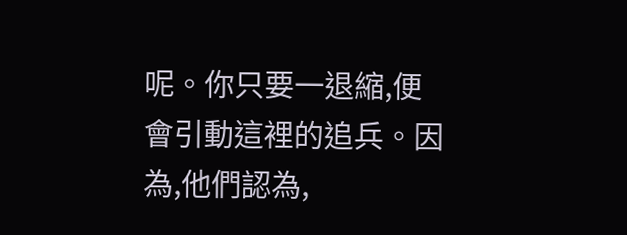呢。你只要一退縮,便會引動這裡的追兵。因為,他們認為,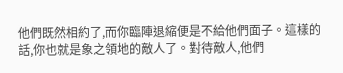他們既然相約了,而你臨陣退縮便是不給他們面子。這樣的話,你也就是象之領地的敵人了。對待敵人,他們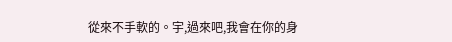從來不手軟的。宇,過來吧,我會在你的身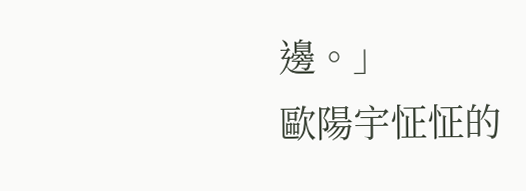邊。」
歐陽宇怔怔的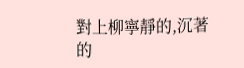對上柳寧靜的,沉著的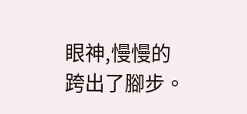眼神,慢慢的跨出了腳步。